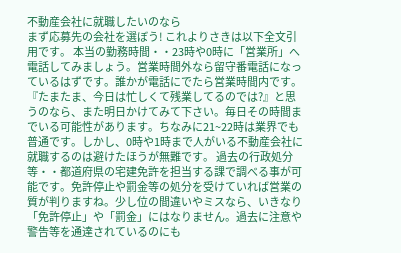不動産会社に就職したいのなら
まず応募先の会社を選ぼう! これよりさきは以下全文引用です。 本当の勤務時間・・23時や0時に「営業所」へ電話してみましょう。営業時間外なら留守番電話になっているはずです。誰かが電話にでたら営業時間内です。『たまたま、今日は忙しくて残業してるのでは?』と思うのなら、また明日かけてみて下さい。毎日その時間までいる可能性があります。ちなみに21~22時は業界でも普通です。しかし、0時や1時まで人がいる不動産会社に就職するのは避けたほうが無難です。 過去の行政処分等・・都道府県の宅建免許を担当する課で調べる事が可能です。免許停止や罰金等の処分を受けていれば営業の質が判りますね。少し位の間違いやミスなら、いきなり「免許停止」や「罰金」にはなりません。過去に注意や警告等を通達されているのにも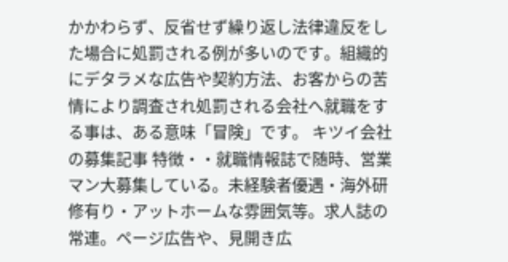かかわらず、反省せず繰り返し法律違反をした場合に処罰される例が多いのです。組織的にデタラメな広告や契約方法、お客からの苦情により調査され処罰される会社へ就職をする事は、ある意味「冒険」です。 キツイ会社の募集記事 特徴・・就職情報誌で随時、営業マン大募集している。未経験者優遇・海外研修有り・アットホームな雰囲気等。求人誌の常連。ページ広告や、見開き広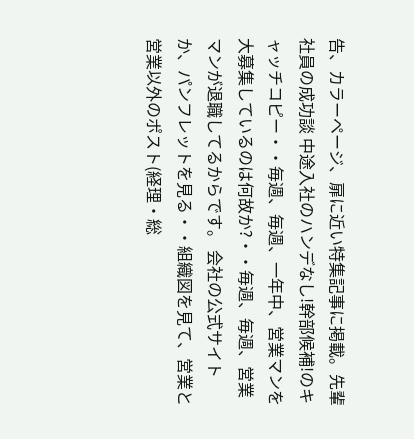告、カラーページ、扉に近い特集記事に掲載。先輩社員の成功談 中途入社のハンデなし!幹部候補!のキャッチコピー・・毎週、毎週、一年中、営業マンを大募集しているのは何故か?・・毎週、毎週、営業マンが退職してるからです。 会社の公式サイトか、パンフレットを見る・・組織図を見て、営業と営業以外のポスト(経理・総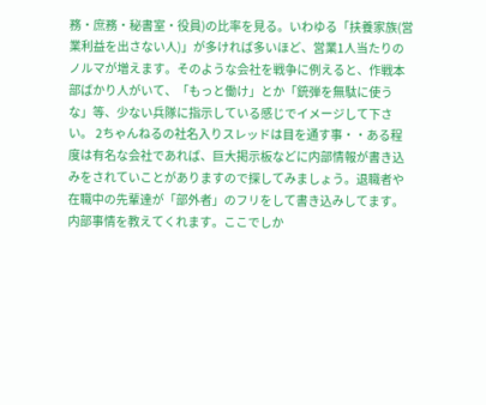務・庶務・秘書室・役員)の比率を見る。いわゆる「扶養家族(営業利益を出さない人)」が多ければ多いほど、営業1人当たりのノルマが増えます。そのような会社を戦争に例えると、作戦本部ばかり人がいて、「もっと働け」とか「銃弾を無駄に使うな」等、少ない兵隊に指示している感じでイメージして下さい。 2ちゃんねるの社名入りスレッドは目を通す事・・ある程度は有名な会社であれば、巨大掲示板などに内部情報が書き込みをされていことがありますので探してみましょう。退職者や在職中の先輩達が「部外者」のフリをして書き込みしてます。内部事情を教えてくれます。ここでしか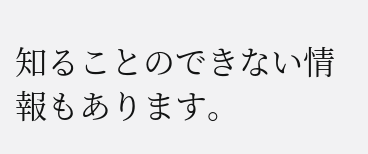知ることのできない情報もあります。